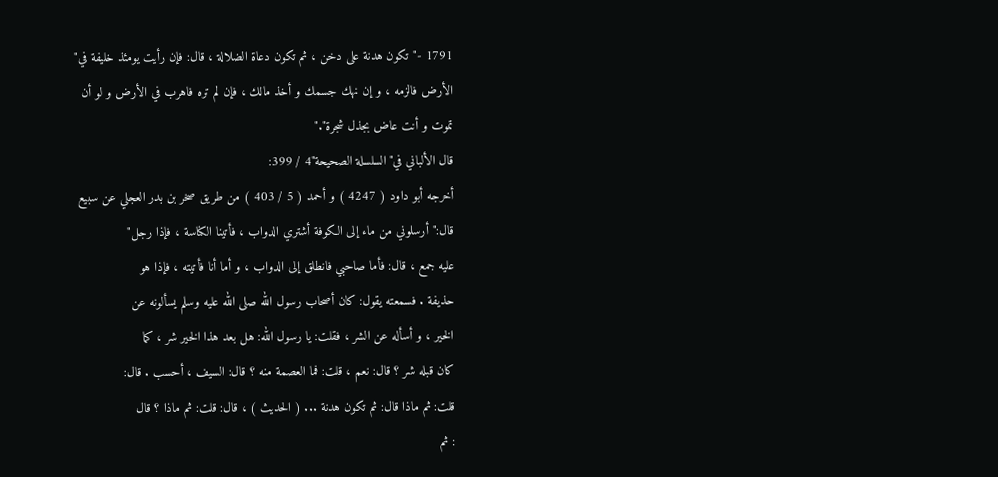1791 -"تكون هدنة على دخن ، ثم تكون دعاة الضلالة ، قال: فإن رأيت يومئذ خليفة في"
الأرض فالزمه ، و إن نهك جسمك و أخذ مالك ، فإن لم تره فاهرب في الأرض و لو أن
تموت و أنت عاض بجذل شجرة"."
قال الألباني في"السلسلة الصحيحة"4 / 399:
أخرجه أبو داود ( 4247 ) و أحمد ( 5 / 403 ) من طريق صخر بن بدر العجلي عن سبيع
قال:"أرسلوني من ماء إلى الكوفة أشتري الدواب ، فأتينا الكناسة ، فإذا رجل"
عليه جمع ، قال: فأما صاحبي فانطلق إلى الدواب ، و أما أنا فأتيته ، فإذا هو
حذيفة . فسمعته يقول: كان أصحاب رسول الله صلى الله عليه وسلم يسألونه عن
الخير ، و أسأله عن الشر ، فقلت: يا رسول الله: هل بعد هذا الخير شر ، كما
كان قبله شر ؟ قال: نعم ، قلت: فما العصمة منه ؟ قال: السيف ، أحسب . قال:
قلت: ثم ماذا قال: ثم تكون هدنة ... ( الحديث ) ، قال: قلت: ثم ماذا ؟ قال
: ثم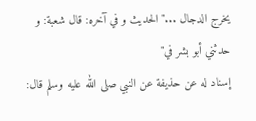يخرج الدجال ..."الحديث و في آخره: قال شعبة: و حدثني أبو بشر في"
إسناد له عن حذيفة عن النبي صلى الله عليه وسلم قال: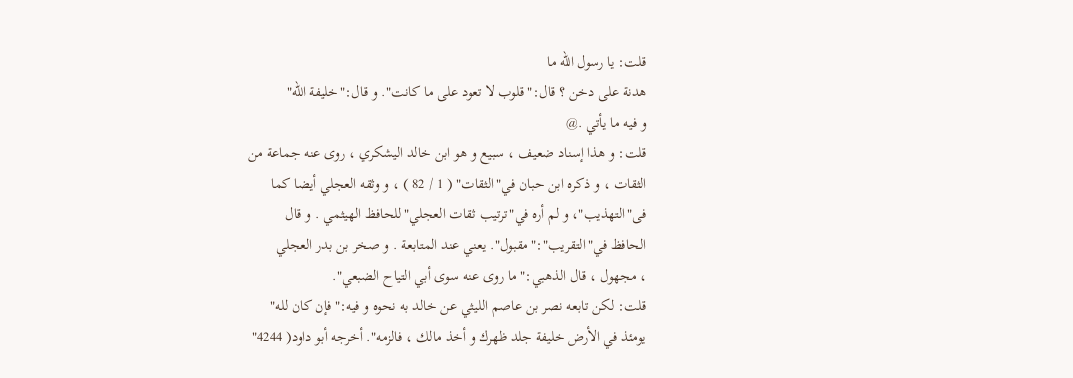قلت: يا رسول الله ما
هدنة على دخن ؟ قال:"قلوب لا تعود على ما كانت". و قال:"خليفة الله"
و فيه ما يأتي .@
قلت: و هذا إسناد ضعيف ، سبيع و هو ابن خالد اليشكري ، روى عنه جماعة من
الثقات ، و ذكره ابن حبان في"الثقات" ( 1 / 82 ) ، و وثقه العجلي أيضا كما
فى"التهذيب"، و لم أره في"ترتيب ثقات العجلي"للحافظ الهيثمي . و قال
الحافظ في"التقريب":"مقبول". يعني عند المتابعة . و صخر بن بدر العجلي
، مجهول ، قال الذهبي:"ما روى عنه سوى أبي التياح الضبعي".
قلت: لكن تابعه نصر بن عاصم الليثي عن خالد به نحوه و فيه:"فإن كان لله"
يومئذ في الأرض خليفة جلد ظهرك و أخذ مالك ، فالزمه". أخرجه أبو داود( 4244"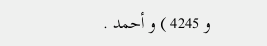و 4245 ) و أحمد .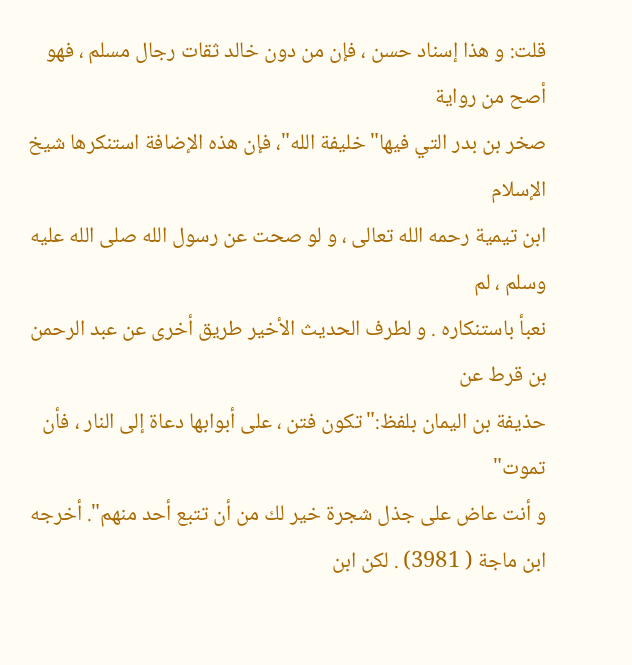قلت: و هذا إسناد حسن ، فإن من دون خالد ثقات رجال مسلم ، فهو أصح من رواية
صخر بن بدر التي فيها"خليفة الله"، فإن هذه الإضافة استنكرها شيخ الإسلام
ابن تيمية رحمه الله تعالى ، و لو صحت عن رسول الله صلى الله عليه وسلم ، لم
نعبأ باستنكاره . و لطرف الحديث الأخير طريق أخرى عن عبد الرحمن بن قرط عن
حذيفة بن اليمان بلفظ:"تكون فتن ، على أبوابها دعاة إلى النار ، فأن تموت"
و أنت عاض على جذل شجرة خير لك من أن تتبع أحد منهم". أخرجه ابن ماجة ( 3981) . لكن ابن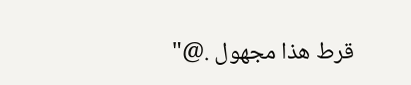قرط هذا مجهول .@"